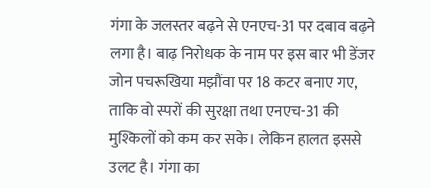गंगा के जलस्तर बढ़ने से एनएच-31 पर दबाव बढ़ने लगा है। बाढ़ निरोधक के नाम पर इस बार भी डेंजर जोन पचरूखिया मझौंवा पर 18 कटर बनाए गए, ताकि वो स्परों की सुरक्षा तथा एनएच-31 की मुश्किलों को कम कर सके। लेकिन हालत इससे उलट है। गंगा का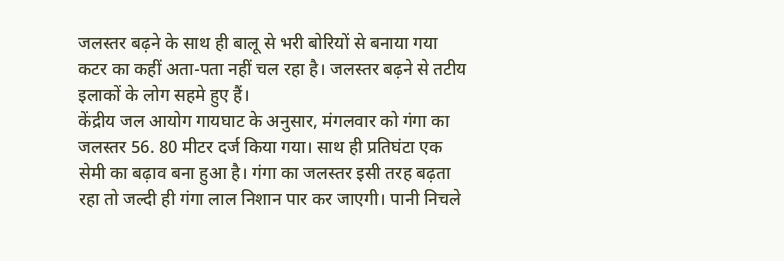जलस्तर बढ़ने के साथ ही बालू से भरी बोरियों से बनाया गया कटर का कहीं अता-पता नहीं चल रहा है। जलस्तर बढ़ने से तटीय इलाकों के लोग सहमे हुए हैं।
केंद्रीय जल आयोग गायघाट के अनुसार, मंगलवार को गंगा का जलस्तर 56. 80 मीटर दर्ज किया गया। साथ ही प्रतिघंटा एक सेमी का बढ़ाव बना हुआ है। गंगा का जलस्तर इसी तरह बढ़ता रहा तो जल्दी ही गंगा लाल निशान पार कर जाएगी। पानी निचले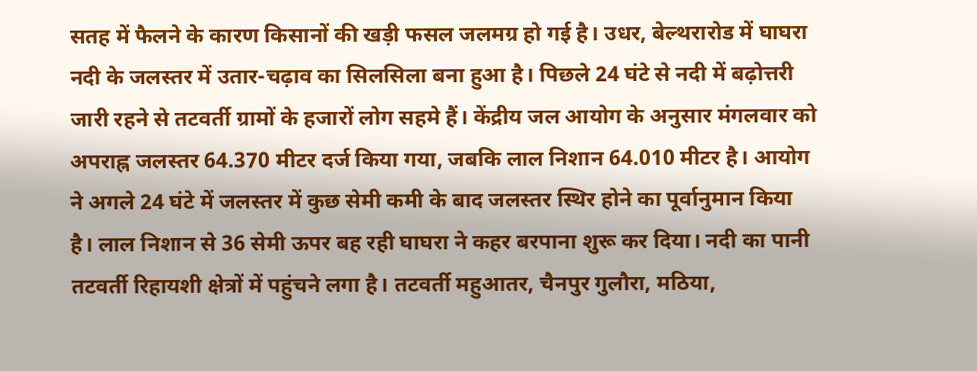सतह में फैलने के कारण किसानों की खड़ी फसल जलमग्र हो गई है। उधर, बेल्थरारोड में घाघरा नदी के जलस्तर में उतार-चढ़ाव का सिलसिला बना हुआ है। पिछले 24 घंटे से नदी में बढ़ोत्तरी जारी रहने से तटवर्ती ग्रामों के हजारों लोग सहमे हैं। केंद्रीय जल आयोग के अनुसार मंगलवार को अपराह्न जलस्तर 64.370 मीटर दर्ज किया गया, जबकि लाल निशान 64.010 मीटर है। आयोग ने अगले 24 घंटे में जलस्तर में कुछ सेमी कमी के बाद जलस्तर स्थिर होने का पूर्वानुमान किया है। लाल निशान से 36 सेमी ऊपर बह रही घाघरा ने कहर बरपाना शुरू कर दिया। नदी का पानी तटवर्ती रिहायशी क्षेत्रों में पहुंचने लगा है। तटवर्ती महुआतर, चैनपुर गुलौरा, मठिया,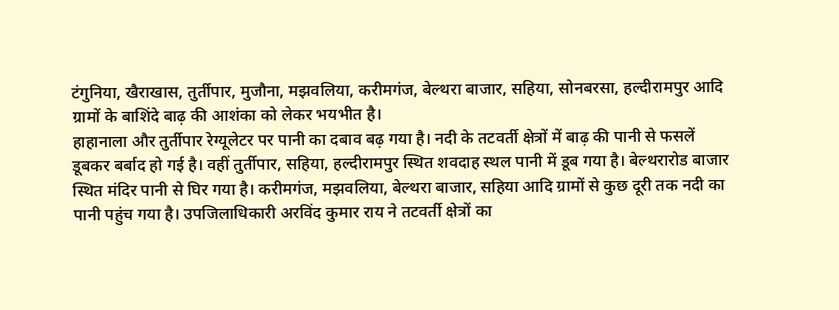टंगुनिया, खैराखास, तुर्तीपार, मुजौना, मझवलिया, करीमगंज, बेल्थरा बाजार, सहिया, सोनबरसा, हल्दीरामपुर आदि ग्रामों के बाशिंदे बाढ़ की आशंका को लेकर भयभीत है।
हाहानाला और तुर्तीपार रेग्यूलेटर पर पानी का दबाव बढ़ गया है। नदी के तटवर्ती क्षेत्रों में बाढ़ की पानी से फसलें डूबकर बर्बाद हो गई है। वहीं तुर्तीपार, सहिया, हल्दीरामपुर स्थित शवदाह स्थल पानी में डूब गया है। बेल्थरारोड बाजार स्थित मंदिर पानी से घिर गया है। करीमगंज, मझवलिया, बेल्थरा बाजार, सहिया आदि ग्रामों से कुछ दूरी तक नदी का पानी पहुंच गया है। उपजिलाधिकारी अरविंद कुमार राय ने तटवर्ती क्षेत्रों का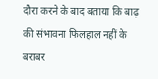दौरा करने के बाद बताया कि बाढ़ की संभावना फिलहाल नहीं के बराबर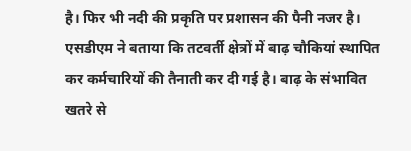है। फिर भी नदी की प्रकृति पर प्रशासन की पैनी नजर है। एसडीएम ने बताया कि तटवर्ती क्षेत्रों में बाढ़ चौकियां स्थापित कर कर्मचारियों की तैनाती कर दी गई है। बाढ़ के संभावित खतरे से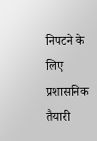निपटने के लिए प्रशासनिक तैयारी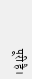पूरी है।